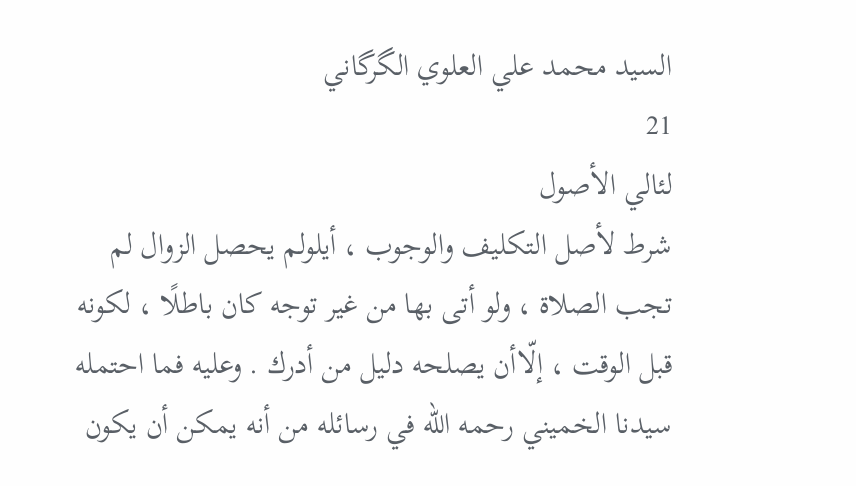السيد محمد علي العلوي الگرگاني
21
لئالي الأصول
شرط لأصل التكليف والوجوب ، أيلولم يحصل الزوال لم تجب الصلاة ، ولو أتى بها من غير توجه كان باطلًا ، لكونه قبل الوقت ، إلّاأن يصلحه دليل من أدرك . وعليه فما احتمله سيدنا الخميني رحمه الله في رسائله من أنه يمكن أن يكون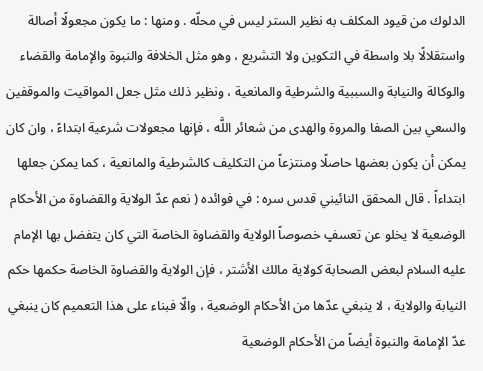الدلوك من قيود المكلف به نظير الستر ليس في محلّه . ومنها : ما يكون مجعولًا أصالة واستقلالًا بلا واسطة في التكوين ولا التشريع ، وهو مثل الخلافة والنبوة والإمامة والقضاء والوكالة والنيابة والسببية والشرطية والمانعية ، ونظير ذلك مثل جعل المواقيت والموقفين والسعي بين الصفا والمروة والهدى من شعائر اللَّه ، فإنها مجعولات شرعية ابتداءً ، وان كان يمكن أن يكون بعضها حاصلًا ومنتزعاً من التكليف كالشرطية والمانعية ، كما يمكن جعلها ابتداءاً . قال المحقق النائيني قدس سره : في فوائده ( نعم عدّ الولاية والقضاوة من الأحكام الوضعية لا يخلو عن تعسفٍ خصوصاً الولاية والقضاوة الخاصة التي كان يتفضل بها الإمام عليه السلام لبعض الصحابة كولاية مالك الأشتر ، فإن الولاية والقضاوة الخاصة حكمها حكم النيابة والولاية ، لا ينبغي عدّها من الأحكام الوضعية ، والّا فبناء على هذا التعميم كان ينبغي عدّ الإمامة والنبوة أيضاً من الأحكام الوضعية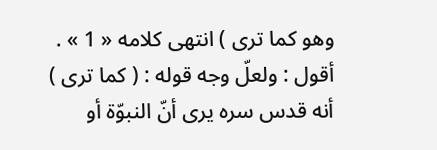وهو كما ترى ) انتهى كلامه « 1 » . أقول : ولعلّ وجه قوله : ( كما ترى ) أنه قدس سره يرى أنّ النبوّة أو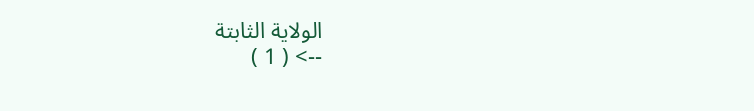الولاية الثابتة
--> ( 1 )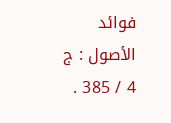فوائد الأصول : ج 4 / 385 .